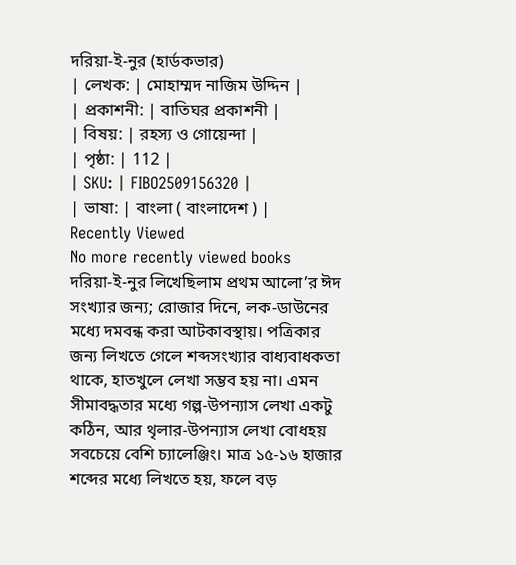দরিয়া-ই-নুর (হার্ডকভার)
| লেখক: | মোহাম্মদ নাজিম উদ্দিন |
| প্রকাশনী: | বাতিঘর প্রকাশনী |
| বিষয়: | রহস্য ও গোয়েন্দা |
| পৃষ্ঠা: | 112 |
| SKU: | FIBO2509156320 |
| ভাষা: | বাংলা ( বাংলাদেশ ) |
Recently Viewed
No more recently viewed books
দরিয়া-ই-নুর লিখেছিলাম প্রথম আলো’র ঈদ সংখ্যার জন্য; রোজার দিনে, লক-ডাউনের মধ্যে দমবন্ধ করা আটকাবস্থায়। পত্রিকার জন্য লিখতে গেলে শব্দসংখ্যার বাধ্যবাধকতা থাকে, হাতখুলে লেখা সম্ভব হয় না। এমন সীমাবদ্ধতার মধ্যে গল্প-উপন্যাস লেখা একটু কঠিন, আর থৃলার-উপন্যাস লেখা বোধহয় সবচেয়ে বেশি চ্যালেঞ্জিং। মাত্র ১৫-১৬ হাজার শব্দের মধ্যে লিখতে হয়, ফলে বড়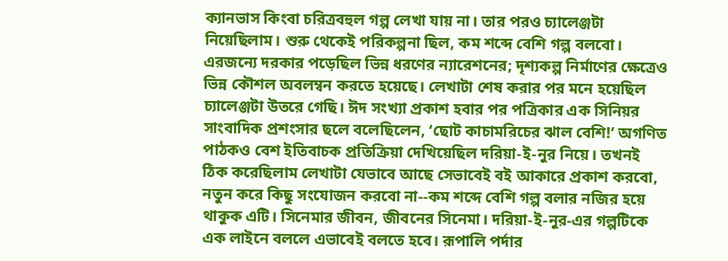ক্যানভাস কিংবা চরিত্রবহুল গল্প লেখা যায় না। তার পরও চ্যালেঞ্জটা নিয়েছিলাম। শুরু থেকেই পরিকল্পনা ছিল, কম শব্দে বেশি গল্প বলবো। এরজন্যে দরকার পড়েছিল ভিন্ন ধরণের ন্যারেশনের; দৃশ্যকল্প নির্মাণের ক্ষেত্রেও ভিন্ন কৌশল অবলম্বন করতে হয়েছে। লেখাটা শেষ করার পর মনে হয়েছিল চ্যালেঞ্জটা উতরে গেছি। ঈদ সংখ্যা প্রকাশ হবার পর পত্রিকার এক সিনিয়র সাংবাদিক প্রশংসার ছলে বলেছিলেন, ‘ছোট কাচামরিচের ঝাল বেশি!’ অগণিত পাঠকও বেশ ইতিবাচক প্রতিক্রিয়া দেখিয়েছিল দরিয়া-ই-নুর নিয়ে। তখনই ঠিক করেছিলাম লেখাটা যেভাবে আছে সেভাবেই বই আকারে প্রকাশ করবো, নতুন করে কিছু সংযোজন করবো না--কম শব্দে বেশি গল্প বলার নজির হয়ে থাকুক এটি। সিনেমার জীবন, জীবনের সিনেমা। দরিয়া-ই-নুর-এর গল্পটিকে এক লাইনে বললে এভাবেই বলতে হবে। রূপালি পর্দার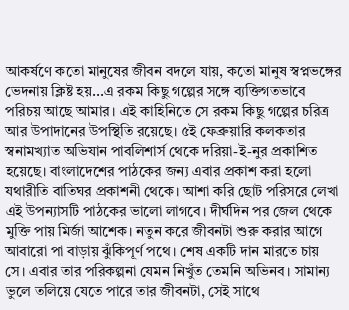আকর্ষণে কতো মানুষের জীবন বদলে যায়, কতো মানুষ স্বপ্নভঙ্গের ভেদনায় ক্লিষ্ট হয়...এ রকম কিছু গল্পের সঙ্গে ব্যক্তিগতভাবে পরিচয় আছে আমার। এই কাহিনিতে সে রকম কিছু গল্পের চরিত্র আর উপাদানের উপস্থিতি রয়েছে। ৫ই ফেব্রুয়ারি কলকতার স্বনামখ্যাত অভিযান পাবলিশার্স থেকে দরিয়া-ই-নুর প্রকাশিত হয়েছে। বাংলাদেশের পাঠকের জন্য এবার প্রকাশ করা হলো যথারীতি বাতিঘর প্রকাশনী থেকে। আশা করি ছোট পরিসরে লেখা এই উপন্যাসটি পাঠকের ভালো লাগবে। দীর্ঘদিন পর জেল থেকে মুক্তি পায় মির্জা আশেক। নতুন করে জীবনটা শুরু করার আগে আবারো পা বাড়ায় ঝুঁকিপূর্ণ পথে। শেষ একটি দান মারতে চায় সে। এবার তার পরিকল্পনা যেমন নিখুঁত তেমনি অভিনব। সামান্য ভুলে তলিয়ে যেতে পারে তার জীবনটা, সেই সাথে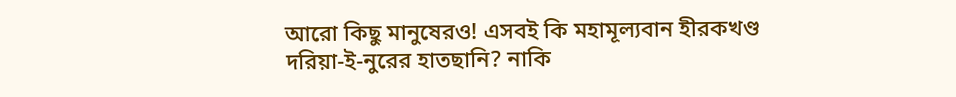আরো কিছু মানুষেরও! এসবই কি মহামূল্যবান হীরকখণ্ড দরিয়া-ই-নুরের হাতছানি? নাকি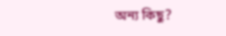অন্য কিছু?